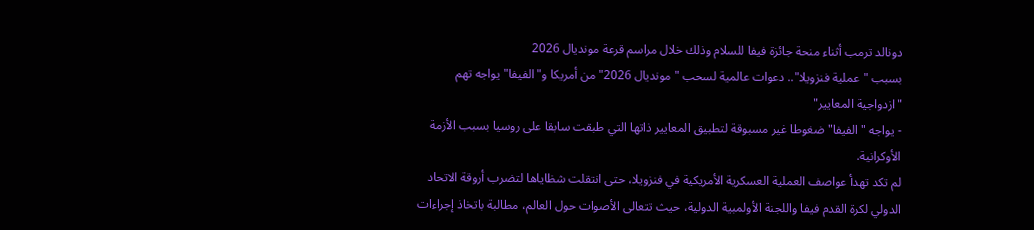دونالد ترمب أثناء منحة جائزة فيفا للسلام وذلك خلال مراسم قرعة مونديال 2026
بسبب "عملية فنزويلا".. دعوات عالمية لسحب "مونديال 2026" من أمريكا و"الفيفا" يواجه تهم "ازدواجية المعايير"
- يواجه "الفيفا" ضغوطا غير مسبوقة لتطبيق المعايير ذاتها التي طبقت سابقا على روسيا بسبب الأزمة الأوكرانية.
لم تكد تهدأ عواصف العملية العسكرية الأمريكية في فنزويلا، حتى انتقلت شظاياها لتضرب أروقة الاتحاد الدولي لكرة القدم فيفا واللجنة الأولمبية الدولية، حيث تتعالى الأصوات حول العالم، مطالبة باتخاذ إجراءات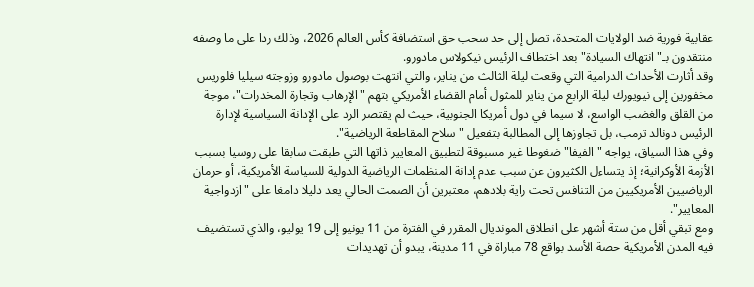عقابية فورية ضد الولايات المتحدة، تصل إلى حد سحب حق استضافة كأس العالم 2026، وذلك ردا على ما وصفه منتقدون بـ"انتهاك السيادة" بعد اختطاف الرئيس نيكولاس مادورو.
وقد أثارت الأحداث الدرامية التي وقعت ليلة الثالث من يناير، والتي انتهت بوصول مادورو وزوجته سيليا فلوريس مخفورين إلى نيويورك ليلة الرابع من يناير للمثول أمام القضاء الأمريكي بتهم "الإرهاب وتجارة المخدرات"، موجة من القلق والغضب الواسع، لا سيما في دول أمريكا الجنوبية، حيث لم يقتصر الرد على الإدانة السياسية لإدارة الرئيس دونالد ترمب، بل تجاوزها إلى المطالبة بتفعيل "سلاح المقاطعة الرياضية".
وفي هذا السياق، يواجه "الفيفا" ضغوطا غير مسبوقة لتطبيق المعايير ذاتها التي طبقت سابقا على روسيا بسبب الأزمة الأوكرانية؛ إذ يتساءل الكثيرون عن سبب عدم إدانة المنظمات الرياضية الدولية للسياسة الأمريكية، أو حرمان الرياضيين الأمريكيين من التنافس تحت راية بلادهم، معتبرين أن الصمت الحالي يعد دليلا دامغا على "ازدواجية المعايير".
ومع تبقي أقل من ستة أشهر على انطلاق المونديال المقرر في الفترة من 11 يونيو إلى 19 يوليو، والذي تستضيف فيه المدن الأمريكية حصة الأسد بواقع 78 مباراة في 11 مدينة، يبدو أن تهديدات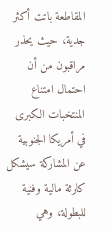المقاطعة باتت أكثر جدية، حيث يحذر مراقبون من أن احتمال امتناع المنتخبات الكبرى في أمريكا الجنوبية عن المشاركة سيشكل كارثة مالية وفنية للبطولة، وهي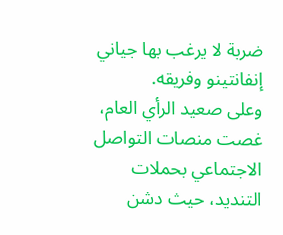ضربة لا يرغب بها جياني إنفانتينو وفريقه.
وعلى صعيد الرأي العام، غصت منصات التواصل الاجتماعي بحملات التنديد، حيث دشن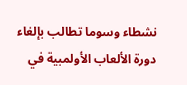نشطاء وسوما تطالب بإلغاء دورة الألعاب الأولمبية في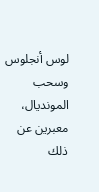لوس أنجلوس وسحب المونديال، معبرين عن ذلك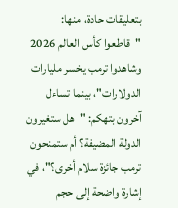بتعليقات حادة، منها: "قاطعوا كأس العالم 2026 وشاهدوا ترمب يخسر مليارات الدولارات"، بينما تساءل آخرون بتهكم: "هل ستغيرون الدولة المضيفة؟ أم ستمنحون ترمب جائزة سلام أخرى؟"، في إشارة واضحة إلى حجم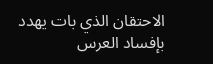الاحتقان الذي بات يهدد بإفساد العرس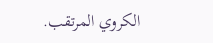الكروي المرتقب.